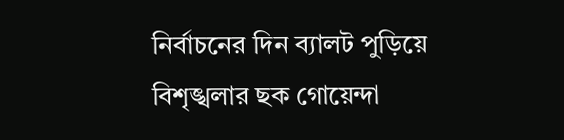নির্বাচনের দিন ব্যালট পুড়িয়ে বিশৃঙ্খলার ছক গোয়েন্দা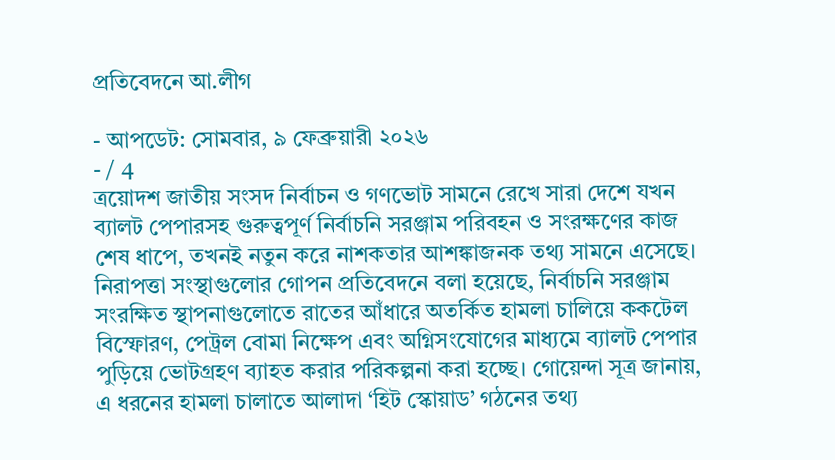প্রতিবেদনে আ.লীগ

- আপডেট: সোমবার, ৯ ফেব্রুয়ারী ২০২৬
- / 4
ত্রয়োদশ জাতীয় সংসদ নির্বাচন ও গণভোট সামনে রেখে সারা দেশে যখন ব্যালট পেপারসহ গুরুত্বপূর্ণ নির্বাচনি সরঞ্জাম পরিবহন ও সংরক্ষণের কাজ শেষ ধাপে, তখনই নতুন করে নাশকতার আশঙ্কাজনক তথ্য সামনে এসেছে। নিরাপত্তা সংস্থাগুলোর গোপন প্রতিবেদনে বলা হয়েছে, নির্বাচনি সরঞ্জাম সংরক্ষিত স্থাপনাগুলোতে রাতের আঁধারে অতর্কিত হামলা চালিয়ে ককটেল বিস্ফোরণ, পেট্রল বোমা নিক্ষেপ এবং অগ্নিসংযোগের মাধ্যমে ব্যালট পেপার পুড়িয়ে ভোটগ্রহণ ব্যাহত করার পরিকল্পনা করা হচ্ছে। গোয়েন্দা সূত্র জানায়, এ ধরনের হামলা চালাতে আলাদা ‘হিট স্কোয়াড’ গঠনের তথ্য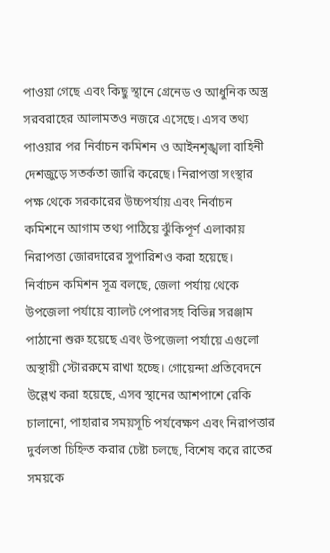পাওয়া গেছে এবং কিছু স্থানে গ্রেনেড ও আধুনিক অস্ত্র সরবরাহের আলামতও নজরে এসেছে। এসব তথ্য পাওয়ার পর নির্বাচন কমিশন ও আইনশৃঙ্খলা বাহিনী দেশজুড়ে সতর্কতা জারি করেছে। নিরাপত্তা সংস্থার পক্ষ থেকে সরকারের উচ্চপর্যায় এবং নির্বাচন কমিশনে আগাম তথ্য পাঠিয়ে ঝুঁকিপূর্ণ এলাকায় নিরাপত্তা জোরদারের সুপারিশও করা হয়েছে।
নির্বাচন কমিশন সূত্র বলছে, জেলা পর্যায় থেকে উপজেলা পর্যায়ে ব্যালট পেপারসহ বিভিন্ন সরঞ্জাম পাঠানো শুরু হয়েছে এবং উপজেলা পর্যায়ে এগুলো অস্থায়ী স্টোররুমে রাখা হচ্ছে। গোয়েন্দা প্রতিবেদনে উল্লেখ করা হয়েছে, এসব স্থানের আশপাশে রেকি চালানো, পাহারার সময়সূচি পর্যবেক্ষণ এবং নিরাপত্তার দুর্বলতা চিহ্নিত করার চেষ্টা চলছে, বিশেষ করে রাতের সময়কে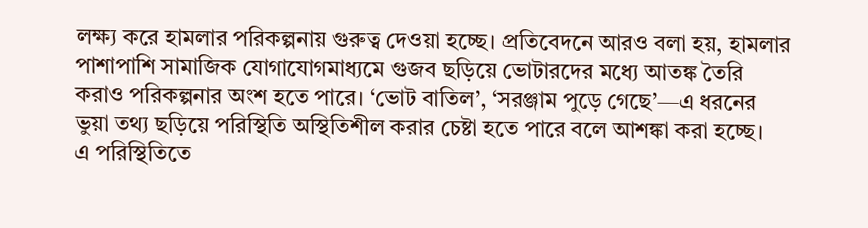লক্ষ্য করে হামলার পরিকল্পনায় গুরুত্ব দেওয়া হচ্ছে। প্রতিবেদনে আরও বলা হয়, হামলার পাশাপাশি সামাজিক যোগাযোগমাধ্যমে গুজব ছড়িয়ে ভোটারদের মধ্যে আতঙ্ক তৈরি করাও পরিকল্পনার অংশ হতে পারে। ‘ভোট বাতিল’, ‘সরঞ্জাম পুড়ে গেছে’—এ ধরনের ভুয়া তথ্য ছড়িয়ে পরিস্থিতি অস্থিতিশীল করার চেষ্টা হতে পারে বলে আশঙ্কা করা হচ্ছে।
এ পরিস্থিতিতে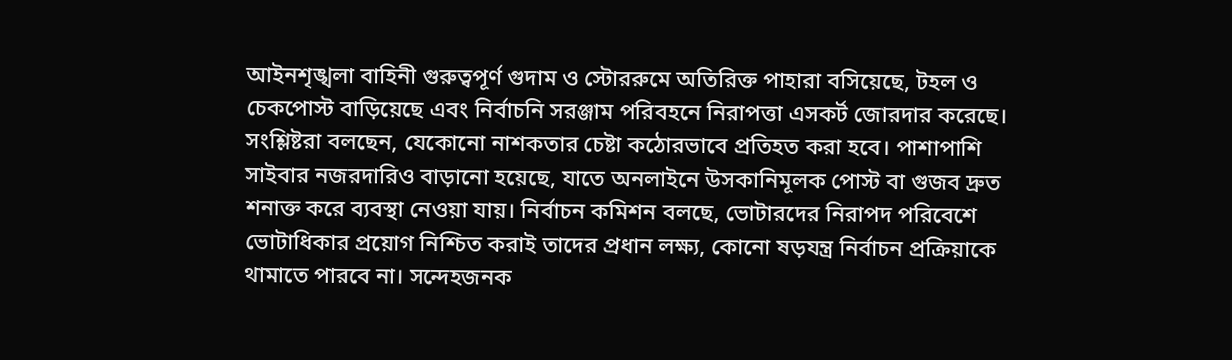আইনশৃঙ্খলা বাহিনী গুরুত্বপূর্ণ গুদাম ও স্টোররুমে অতিরিক্ত পাহারা বসিয়েছে, টহল ও চেকপোস্ট বাড়িয়েছে এবং নির্বাচনি সরঞ্জাম পরিবহনে নিরাপত্তা এসকর্ট জোরদার করেছে। সংশ্লিষ্টরা বলছেন, যেকোনো নাশকতার চেষ্টা কঠোরভাবে প্রতিহত করা হবে। পাশাপাশি সাইবার নজরদারিও বাড়ানো হয়েছে, যাতে অনলাইনে উসকানিমূলক পোস্ট বা গুজব দ্রুত শনাক্ত করে ব্যবস্থা নেওয়া যায়। নির্বাচন কমিশন বলছে, ভোটারদের নিরাপদ পরিবেশে ভোটাধিকার প্রয়োগ নিশ্চিত করাই তাদের প্রধান লক্ষ্য, কোনো ষড়যন্ত্র নির্বাচন প্রক্রিয়াকে থামাতে পারবে না। সন্দেহজনক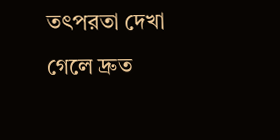তৎপরতা দেখা গেলে দ্রুত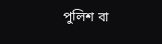পুলিশ বা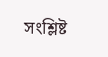সংশ্লিষ্ট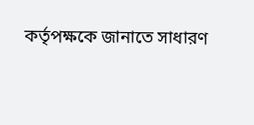কর্তৃপক্ষকে জানাতে সাধারণ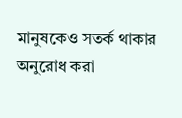মানুষকেও সতর্ক থাকার অনুরোধ করা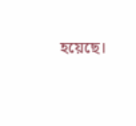হয়েছে।